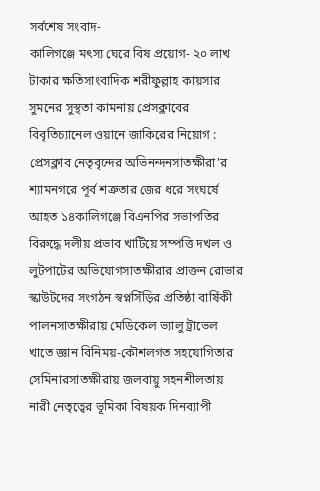সর্বশেষ সংবাদ-
কালিগঞ্জে মৎস্য ঘেরে বিষ প্রয়োগ- ২০ লাখ টাকার ক্ষতিসাংবাদিক শরীফুল্লাহ কায়সার সুমনের সুস্থতা কামনায় প্রেসক্লাবের বিবৃতিচ্যানেল ওয়ানে জাকিরের নিয়োগ : প্রেসক্লাব নেতৃবৃন্দের অভিনন্দনসাতক্ষীরা’র শ্যামনগরে পূর্ব শত্রুতার জের ধরে সংঘর্ষে আহত ১৪কালিগঞ্জে বিএনপির সভাপতির বিরুদ্ধে দলীয় প্রভাব খাটিয়ে সম্পত্তি দখল ও লুটপাটের অভিযোগসাতক্ষীরার প্রাক্তন রোভার স্কাউটদের সংগঠন স্বপ্নসিঁড়ির প্রতিষ্ঠা বার্ষিকী পালনসাতক্ষীরায় মেডিকেল ভ্যালু ট্রাভেল খাতে জ্ঞান বিনিময়-কৌশলগত সহযোগিতার সেমিনারসাতক্ষীরায় জলবায়ু সহনশীলতায় নারী নেতৃত্বের ভূমিকা বিষয়ক দিনব্যাপী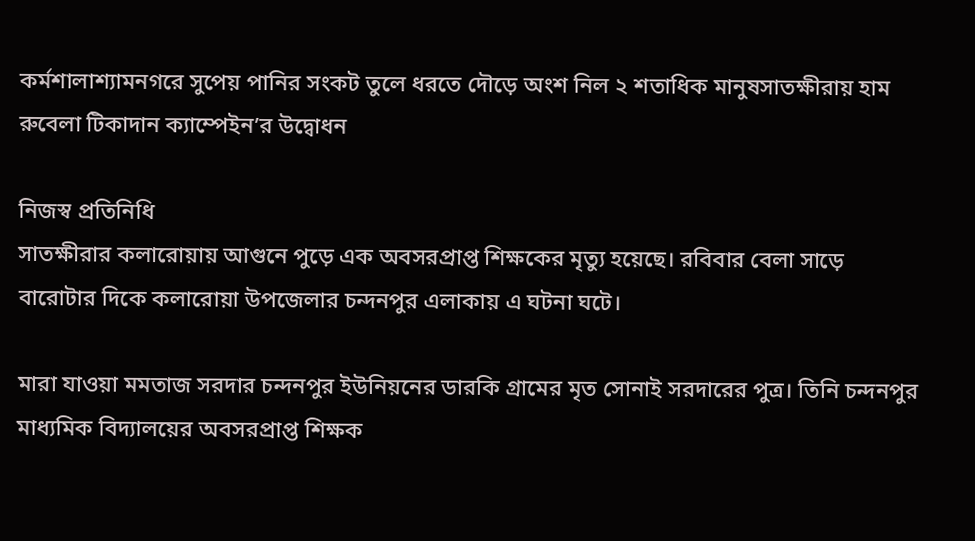কর্মশালাশ্যামনগরে সুপেয় পানির সংকট তুলে ধরতে দৌড়ে অংশ নিল ২ শতাধিক মানুষসাতক্ষীরায় হাম রুবেলা টিকাদান ক্যাম্পেইন’র উদ্বোধন

নিজস্ব প্রতিনিধি
সাতক্ষীরার কলারোয়ায় আগুনে পুড়ে এক অবসরপ্রাপ্ত শিক্ষকের মৃত্যু হয়েছে। রবিবার বেলা সাড়ে বারোটার দিকে কলারোয়া উপজেলার চন্দনপুর এলাকায় এ ঘটনা ঘটে।

মারা যাওয়া মমতাজ সরদার চন্দনপুর ইউনিয়নের ডারকি গ্রামের মৃত সোনাই সরদারের পুত্র। তিনি চন্দনপুর মাধ্যমিক বিদ্যালয়ের অবসরপ্রাপ্ত শিক্ষক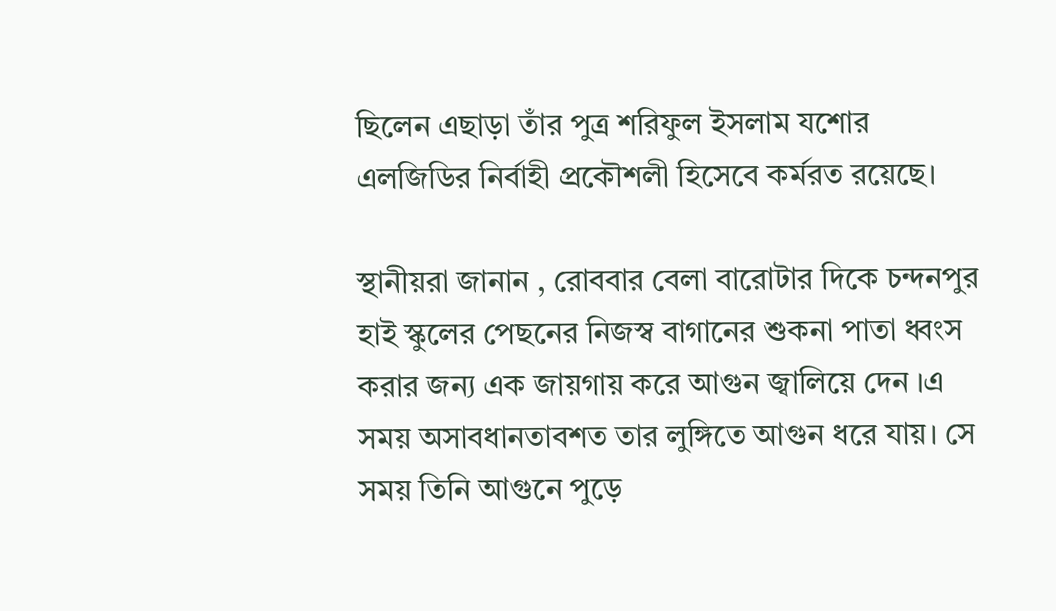ছিলেন এছাড়া তাঁর পুত্র শরিফুল ইসলাম যশোর এলজিডির নির্বাহী প্রকৌশলী হিসেবে কর্মরত রয়েছে।

স্থানীয়রা জানান , রোববার বেলা বারোটার দিকে চন্দনপুর হাই স্কুলের পেছনের নিজস্ব বাগানের শুকনা পাতা ধ্বংস করার জন্য এক জায়গায় করে আগুন জ্বালিয়ে দেন ।এ সময় অসাবধানতাবশত তার লুঙ্গিতে আগুন ধরে যায়। সে সময় তিনি আগুনে পুড়ে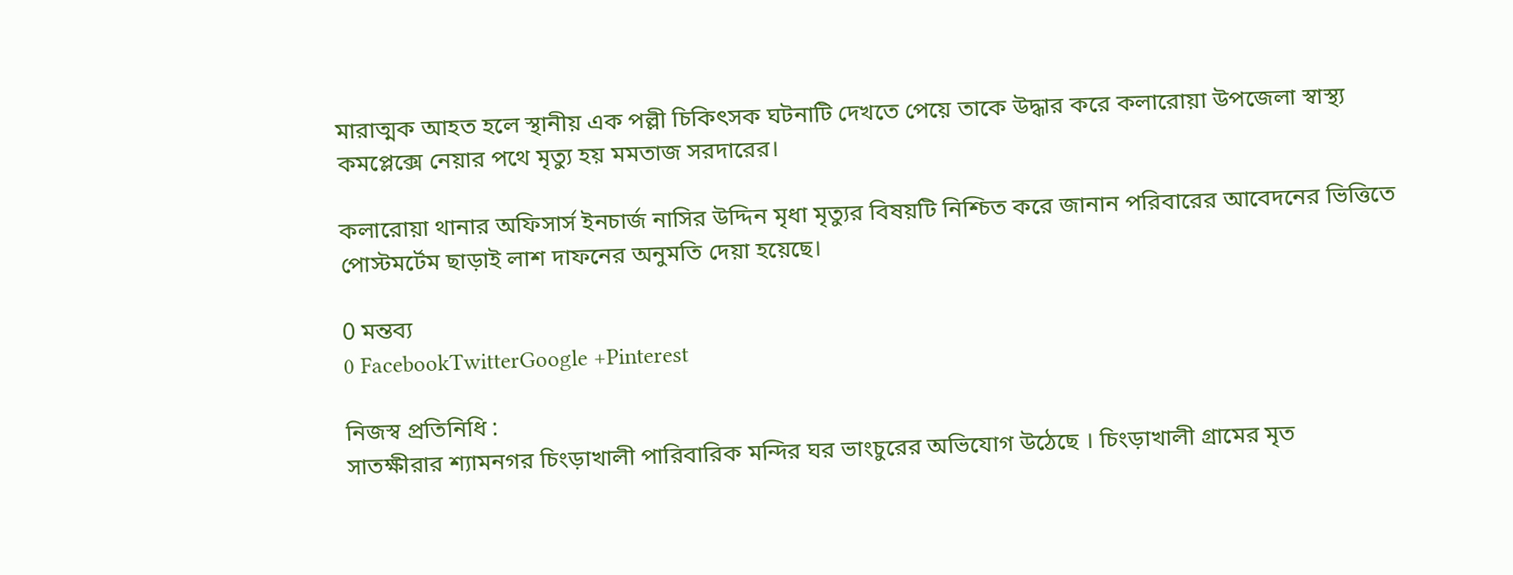মারাত্মক আহত হলে স্থানীয় এক পল্লী চিকিৎসক ঘটনাটি দেখতে পেয়ে তাকে উদ্ধার করে কলারোয়া উপজেলা স্বাস্থ্য কমপ্লেক্সে নেয়ার পথে মৃত্যু হয় মমতাজ সরদারের।

কলারোয়া থানার অফিসার্স ইনচার্জ নাসির উদ্দিন মৃধা মৃত্যুর বিষয়টি নিশ্চিত করে জানান পরিবারের আবেদনের ভিত্তিতে পোস্টমর্টেম ছাড়াই লাশ দাফনের অনুমতি দেয়া হয়েছে।

0 মন্তব্য
0 FacebookTwitterGoogle +Pinterest

নিজস্ব প্রতিনিধি :
সাতক্ষীরার শ্যামনগর চিংড়াখালী পারিবারিক মন্দির ঘর ভাংচুরের অভিযোগ উঠেছে । চিংড়াখালী গ্রামের মৃত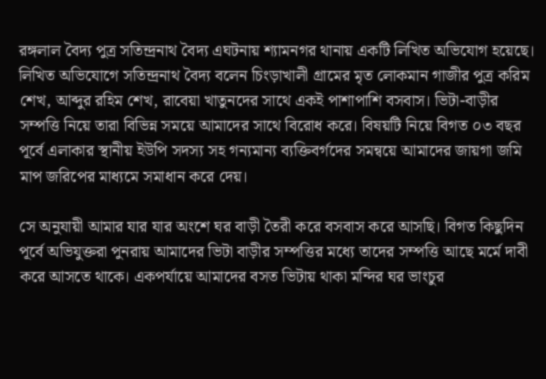রঙ্গলাল বৈদ্য পুত্র সতিন্দ্রনাথ বৈদ্য এঘটনায় শ্যামনগর থানায় একটি লিখিত অভিযোগ হয়েছে। লিখিত অভিযোগে সতিন্দ্রনাথ বৈদ্য বলেন চিংড়াখালী গ্রামের মৃত লোকমান গাজীর পুত্র করিম শেখ, আব্দুর রহিম শেখ, রাবেয়া খাতুনদের সাথে একই পাশাপাশি বসবাস। ভিটা-বাড়ীর সম্পত্তি নিয়ে তারা বিভিন্ন সময়ে আমাদের সাথে বিরোধ করে। বিষয়টি নিয়ে বিগত ০৩ বছর পূর্বে এলাকার স্থানীয় ইউপি সদস্য সহ গন্যমান্য ব্যক্তিবর্গদের সমন্বয়ে আমাদের জায়গা জমি মাপ জরিপের মাধ্যমে সমাধান করে দেয়।

সে অনুযায়ী আমার যার যার অংশে ঘর বাড়ী তৈরী করে বসবাস করে আসছি। বিগত কিছুদিন পূর্বে অভিযুক্তরা পুনরায় আমাদের ভিটা বাড়ীর সম্পত্তির মধ্যে তাদের সম্পত্তি আছে মর্মে দাবী করে আসতে থাকে। একপর্যায়ে আমাদের বসত ভিটায় থাকা মন্দির ঘর ভাংচুর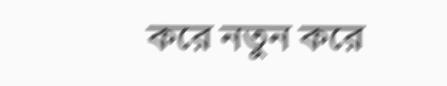করে নতুন করে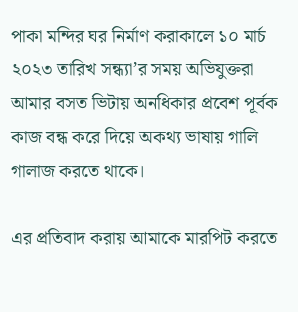পাকা মন্দির ঘর নির্মাণ করাকালে ১০ মার্চ ২০২৩ তারিখ সন্ধ্যা’র সময় অভিযুক্তরা আমার বসত ভিটায় অনধিকার প্রবেশ পূর্বক কাজ বন্ধ করে দিয়ে অকথ্য ভাষায় গালি গালাজ করতে থাকে।

এর প্রতিবাদ করায় আমাকে মারপিট করতে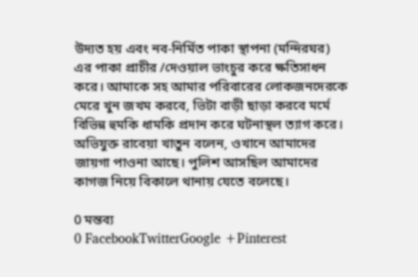উদ্যত হয় এবং নব-নির্মিত পাকা স্থাপনা (মন্দিরঘর) এর পাকা প্রাচীর /দেওয়াল ভাংচুর করে ক্ষতিসাধন করে। আমাকে সহ আমার পরিবারের লোকজনদেরকে মেরে খুন জখম করবে, ভিটা বাড়ী ছাড়া করবে মর্মে বিভিন্ন হুমকি ধামকি প্রদান করে ঘটনাস্থল ত্যাগ করে।
অভিযুক্ত রাবেয়া খাতুন বলেন, ওখানে আমাদের জায়গা পাওনা আছে। পুলিশ আসছিল আমাদের কাগজ নিয়ে বিকালে থানায় যেতে বলেছে।

0 মন্তব্য
0 FacebookTwitterGoogle +Pinterest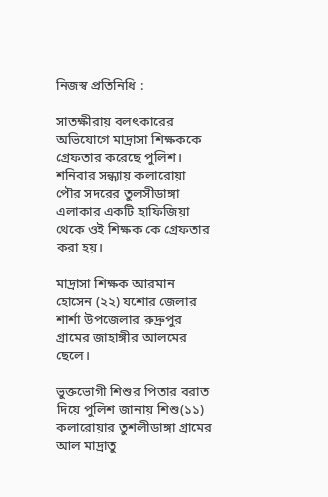নিজস্ব প্রতিনিধি :

সাতক্ষীরায় বলৎকারের অভিযোগে মাদ্রাসা শিক্ষককে গ্রেফতার করেছে পুলিশ। শনিবার সন্ধ্যায় কলারোয়া পৌর সদরের তুলসীডাঙ্গা এলাকার একটি হাফিজিয়া থেকে ওই শিক্ষক কে গ্রেফতার করা হয়।

মাদ্রাসা শিক্ষক আরমান হোসেন (২২) যশোর জেলার শার্শা উপজেলার রুদ্রুপুর গ্রামের জাহাঙ্গীর আলমের ছেলে।

ভুক্তভোগী শিশুর পিতার বরাত দিয়ে পুলিশ জানায় শিশু(১১) কলারোয়ার তুশলীডাঙ্গা গ্রামের আল মাদ্রাতু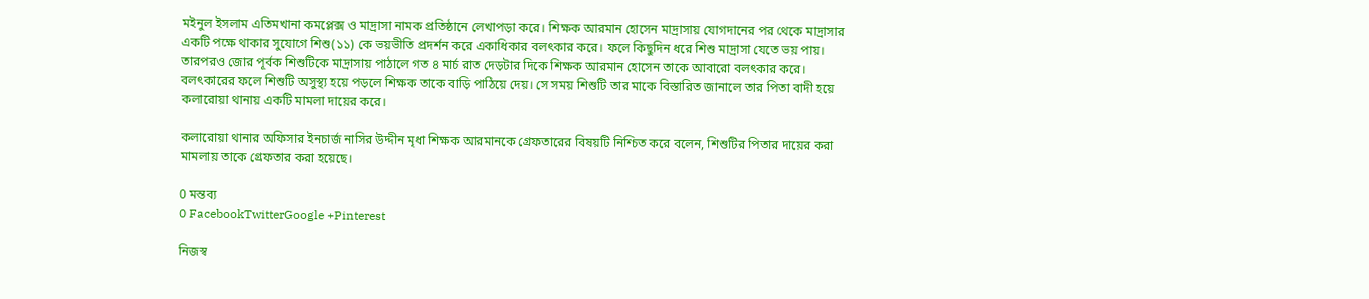মইনুল ইসলাম এতিমখানা কমপ্লেক্স ও মাদ্রাসা নামক প্রতিষ্ঠানে লেখাপড়া করে। শিক্ষক আরমান হোসেন মাদ্রাসায় যোগদানের পর থেকে মাদ্রাসার একটি পক্ষে থাকার সুযোগে শিশু(১১) কে ভয়ভীতি প্রদর্শন করে একাধিকার বলৎকার করে। ফলে কিছুদিন ধরে শিশু মাদ্রাসা যেতে ভয় পায়। তারপরও জোর পূর্বক শিশুটিকে মাদ্রাসায় পাঠালে গত ৪ মার্চ রাত দেড়টার দিকে শিক্ষক আরমান হোসেন তাকে আবারো বলৎকার করে। বলৎকারের ফলে শিশুটি অসুস্থ্য হয়ে পড়লে শিক্ষক তাকে বাড়ি পাঠিয়ে দেয়। সে সময় শিশুটি তার মাকে বিস্তারিত জানালে তার পিতা বাদী হয়ে কলারোয়া থানায় একটি মামলা দায়ের করে।

কলারোয়া থানার অফিসার ইনচার্জ নাসির উদ্দীন মৃধা শিক্ষক আরমানকে গ্রেফতারের বিষয়টি নিশ্চিত করে বলেন, শিশুটির পিতার দায়ের করা মামলায় তাকে গ্রেফতার করা হয়েছে।

0 মন্তব্য
0 FacebookTwitterGoogle +Pinterest

নিজস্ব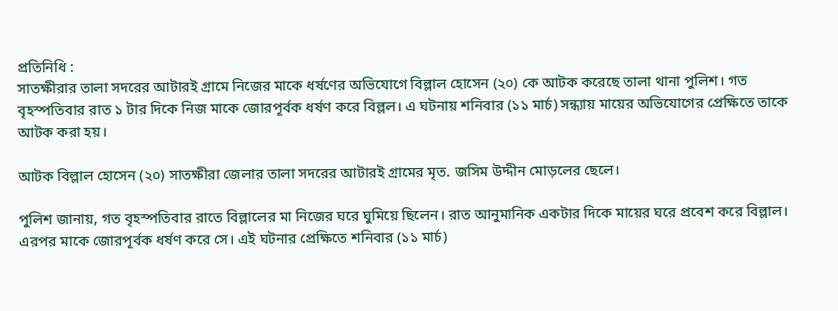প্রতিনিধি :
সাতক্ষীরার তালা সদরের আটারই গ্রামে নিজের মাকে ধর্ষণের অভিযোগে বিল্লাল হোসেন (২০) কে আটক করেছে তালা থানা পুলিশ। গত বৃহস্পতিবার রাত ১ টার দিকে নিজ মাকে জোরপূর্বক ধর্ষণ করে বিল্লল। এ ঘটনায় শনিবার (১১ মার্চ) সন্ধ্যায় মায়ের অভিযোগের প্রেক্ষিতে তাকে আটক করা হয়।

আটক বিল্লাল হোসেন (২০) সাতক্ষীরা জেলার তালা সদরের আটারই গ্রামের মৃত. জসিম উদ্দীন মোড়লের ছেলে।

পুলিশ জানায়, গত বৃহস্পতিবার রাতে বিল্লালের মা নিজের ঘরে ঘুমিয়ে ছিলেন। রাত আনুমানিক একটার দিকে মায়ের ঘরে প্রবেশ করে বিল্লাল। এরপর মাকে জোরপূর্বক ধর্ষণ করে সে। এই ঘটনার প্রেক্ষিতে শনিবার (১১ মার্চ)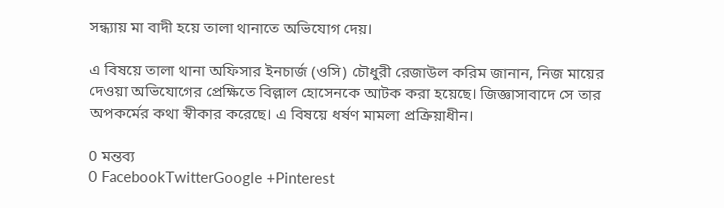সন্ধ্যায় মা বাদী হয়ে তালা থানাতে অভিযোগ দেয়।

এ বিষয়ে তালা থানা অফিসার ইনচার্জ (ওসি) চৌধুরী রেজাউল করিম জানান, নিজ মায়ের দেওয়া অভিযোগের প্রেক্ষিতে বিল্লাল হোসেনকে আটক করা হয়েছে। জিজ্ঞাসাবাদে সে তার অপকর্মের কথা স্বীকার করেছে। এ বিষয়ে ধর্ষণ মামলা প্রক্রিয়াধীন।

0 মন্তব্য
0 FacebookTwitterGoogle +Pinterest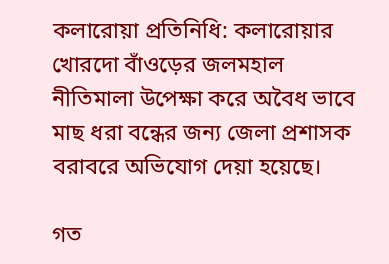কলারোয়া প্রতিনিধি: কলারোয়ার খোরদো বাঁওড়ের জলমহাল নীতিমালা উপেক্ষা করে অবৈধ ভাবে মাছ ধরা বন্ধের জন্য জেলা প্রশাসক বরাবরে অভিযোগ দেয়া হয়েছে।

গত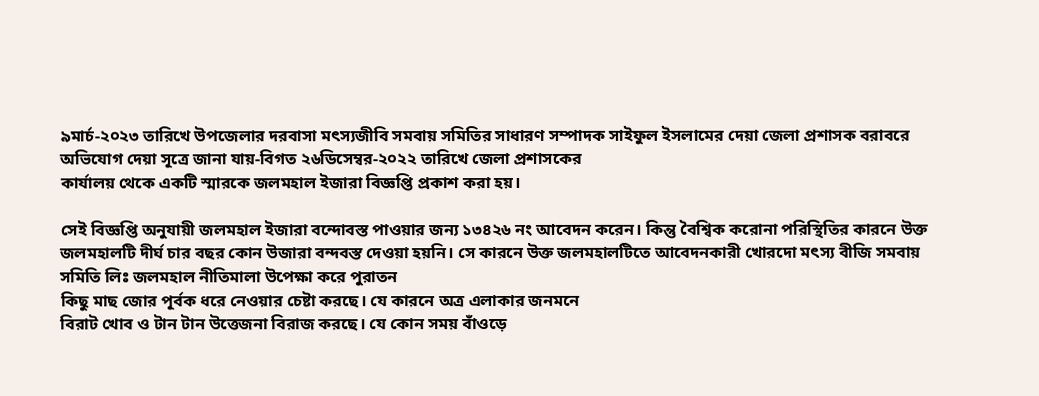৯মার্চ-২০২৩ তারিখে উপজেলার দরবাসা মৎস্যজীবি সমবায় সমিতির সাধারণ সম্পাদক সাইফুল ইসলামের দেয়া জেলা প্রশাসক বরাবরে অভিযোগ দেয়া সূত্রে জানা যায়-বিগত ২৬ডিসেম্বর-২০২২ তারিখে জেলা প্রশাসকের
কার্যালয় থেকে একটি স্মারকে জলমহাল ইজারা বিজ্ঞপ্তি প্রকাশ করা হয়।

সেই বিজ্ঞপ্তি অনুযায়ী জলমহাল ইজারা বন্দোবস্ত পাওয়ার জন্য ১৩৪২৬ নং আবেদন করেন। কিন্তু বৈশ্বিক করোনা পরিস্থিতির কারনে উক্ত জলমহালটি দীর্ঘ চার বছর কোন উজারা বন্দবস্ত দেওয়া হয়নি। সে কারনে উক্ত জলমহালটিতে আবেদনকারী খোরদো মৎস্য বীজি সমবায় সমিতি লিঃ জলমহাল নীতিমালা উপেক্ষা করে পুরাতন
কিছু মাছ জোর পূর্বক ধরে নেওয়ার চেষ্টা করছে। যে কারনে অত্র এলাকার জনমনে
বিরাট খোব ও টান টান উত্তেজনা বিরাজ করছে। যে কোন সময় বাঁওড়ে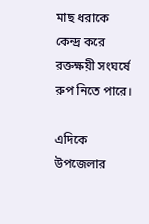মাছ ধরাকে
কেন্দ্র করে রক্তক্ষয়ী সংঘর্ষে রুপ নিতে পারে।

এদিকে উপজেলার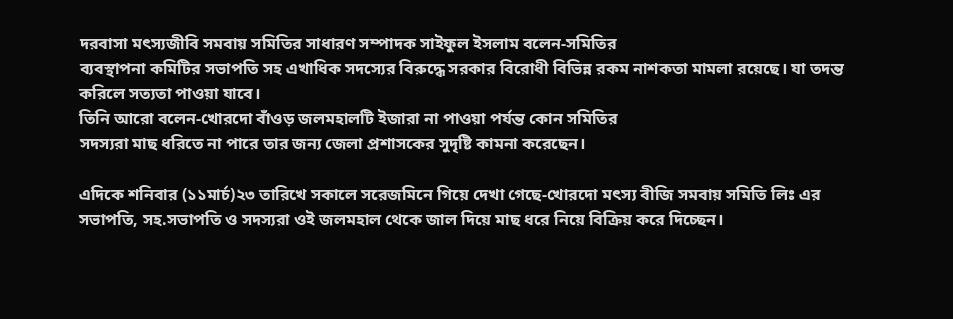দরবাসা মৎস্যজীবি সমবায় সমিতির সাধারণ সম্পাদক সাইফুল ইসলাম বলেন-সমিতির
ব্যবস্থাপনা কমিটির সভাপতি সহ এখাধিক সদস্যের বিরুদ্ধে সরকার বিরোধী বিভিন্ন রকম নাশকতা মামলা রয়েছে। যা তদন্ত করিলে সত্যতা পাওয়া যাবে।
তিনি আরো বলেন-খোরদো বাঁওড় জলমহালটি ইজারা না পাওয়া পর্যন্ত কোন সমিতির
সদস্যরা মাছ ধরিতে না পারে তার জন্য জেলা প্রশাসকের সুদৃষ্টি কামনা করেছেন।

এদিকে শনিবার (১১মার্চ)২৩ তারিখে সকালে সরেজমিনে গিয়ে দেখা গেছে-খোরদো মৎস্য বীজি সমবায় সমিতি লিঃ এর সভাপতি, সহ.সভাপতি ও সদস্যরা ওই জলমহাল থেকে জাল দিয়ে মাছ ধরে নিয়ে বিক্রিয় করে দিচ্ছেন।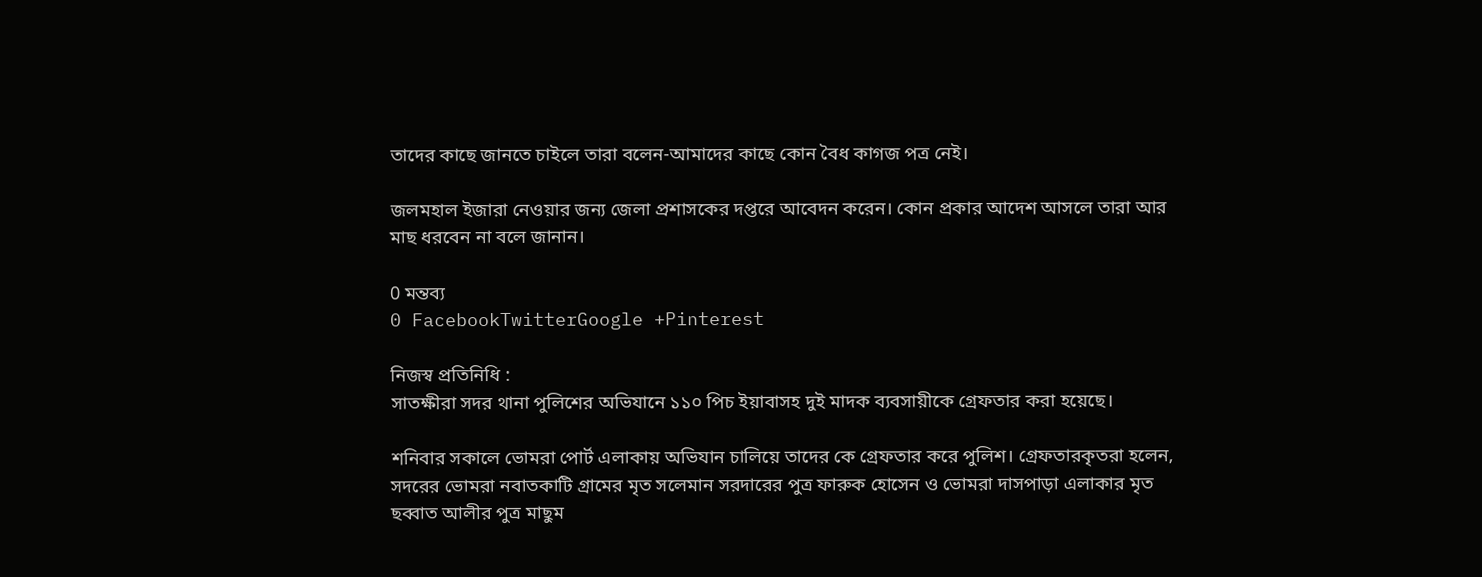তাদের কাছে জানতে চাইলে তারা বলেন-আমাদের কাছে কোন বৈধ কাগজ পত্র নেই।

জলমহাল ইজারা নেওয়ার জন্য জেলা প্রশাসকের দপ্তরে আবেদন করেন। কোন প্রকার আদেশ আসলে তারা আর মাছ ধরবেন না বলে জানান।

0 মন্তব্য
0 FacebookTwitterGoogle +Pinterest

নিজস্ব প্রতিনিধি :
সাতক্ষীরা সদর থানা পুলিশের অভিযানে ১১০ পিচ ইয়াবাসহ দুই মাদক ব্যবসায়ীকে গ্রেফতার করা হয়েছে।

শনিবার সকালে ভোমরা পোর্ট এলাকায় অভিযান চালিয়ে তাদের কে গ্রেফতার করে পুলিশ। গ্রেফতারকৃতরা হলেন, সদরের ভোমরা নবাতকাটি গ্রামের মৃত সলেমান সরদারের পুত্র ফারুক হোসেন ও ভোমরা দাসপাড়া এলাকার মৃত ছব্বাত আলীর পুত্র মাছুম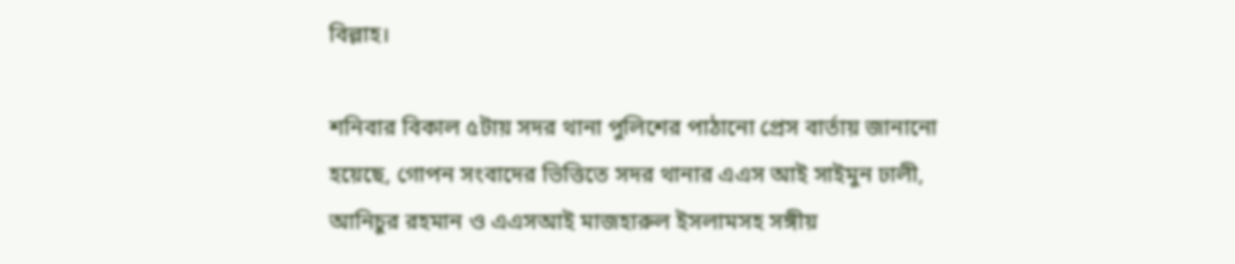বিল্লাহ।

শনিবার বিকাল ৫টায় সদর থানা পুলিশের পাঠানো প্রেস বার্তায় জানানো হয়েছে, গোপন সংবাদের ভিত্তিতে সদর থানার এএস আই সাইমুন ঢালী, আনিচুর রহমান ও এএসআই মাজহারুল ইসলামসহ সঙ্গীয়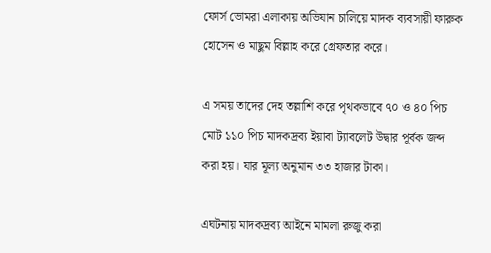ফোর্স ভোমরা এলাকায় অভিযান চালিয়ে মাদক ব্যবসায়ী ফারুক হোসেন ও মাছুম বিল্লাহ করে গ্রেফতার করে।

এ সময় তাদের দেহ তল্লাশি করে পৃথকভাবে ৭০ ও ৪০ পিচ মোট ১১০ পিচ মাদকদ্রব্য ইয়াবা ট্যাবলেট উদ্বার পূর্বক জব্দ করা হয়। যার মূল্য অনুমান ৩৩ হাজার টাকা।

এঘটনায় মাদকদ্রব্য আইনে মামলা রুজু করা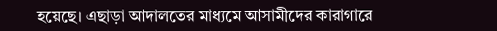হয়েছে। এছাড়া আদালতের মাধ্যমে আসামীদের কারাগারে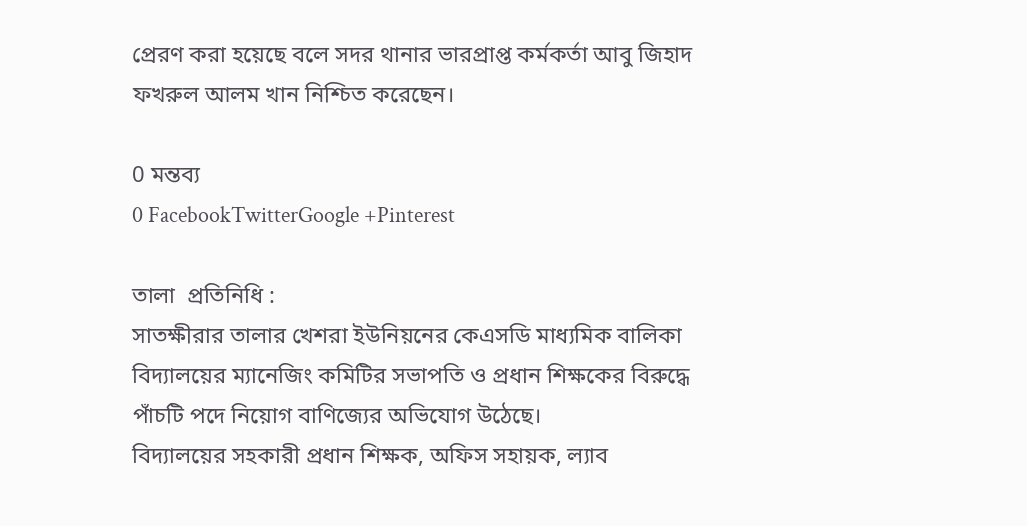প্রেরণ করা হয়েছে বলে সদর থানার ভারপ্রাপ্ত কর্মকর্তা আবু জিহাদ ফখরুল আলম খান নিশ্চিত করেছেন।

0 মন্তব্য
0 FacebookTwitterGoogle +Pinterest

তালা  প্রতিনিধি :
সাতক্ষীরার তালার খেশরা ইউনিয়নের কেএসডি মাধ্যমিক বালিকা বিদ্যালয়ের ম্যানেজিং কমিটির সভাপতি ও প্রধান শিক্ষকের বিরুদ্ধে পাঁচটি পদে নিয়োগ বাণিজ্যের অভিযোগ উঠেছে।
বিদ্যালয়ের সহকারী প্রধান শিক্ষক, অফিস সহায়ক, ল্যাব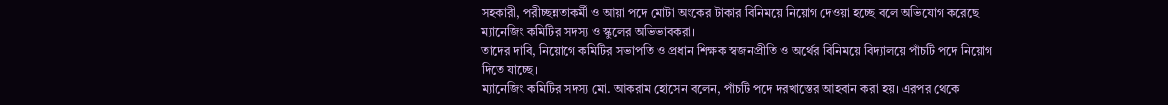সহকারী, পরীচ্ছন্নতাকর্মী ও আয়া পদে মোটা অংকের টাকার বিনিময়ে নিয়োগ দেওয়া হচ্ছে বলে অভিযোগ করেছে ম্যানেজিং কমিটির সদস্য ও স্কুলের অভিভাবকরা।
তাদের দাবি, নিয়োগে কমিটির সভাপতি ও প্রধান শিক্ষক স্বজনপ্রীতি ও অর্থের বিনিময়ে বিদ্যালয়ে পাঁচটি পদে নিয়োগ দিতে যাচ্ছে।
ম্যানেজিং কমিটির সদস্য মো. আকরাম হোসেন বলেন, পাঁচটি পদে দরখাস্তের আহবান করা হয়। এরপর থেকে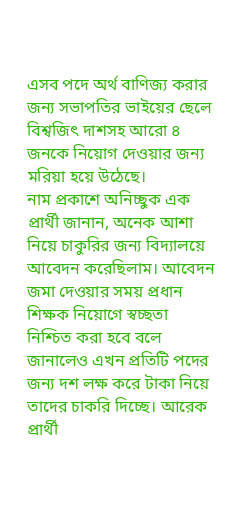এসব পদে অর্থ বাণিজ্য করার জন্য সভাপতির ভাইয়ের ছেলে বিশ্বজিৎ দাশসহ আরো ৪ জনকে নিয়োগ দেওয়ার জন্য মরিয়া হয়ে উঠেছে।
নাম প্রকাশে অনিচ্ছুক এক প্রার্থী জানান, অনেক আশা নিয়ে চাকুরির জন্য বিদ্যালয়ে আবেদন করেছিলাম। আবেদন জমা দেওয়ার সময় প্রধান শিক্ষক নিয়োগে স্বচ্ছতা নিশ্চিত করা হবে বলে জানালেও এখন প্রতিটি পদের জন্য দশ লক্ষ করে টাকা নিয়ে তাদের চাকরি দিচ্ছে। আরেক প্রার্থী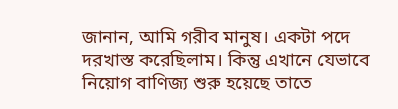জানান, আমি গরীব মানুষ। একটা পদে দরখাস্ত করেছিলাম। কিন্তু এখানে যেভাবে নিয়োগ বাণিজ্য শুরু হয়েছে তাতে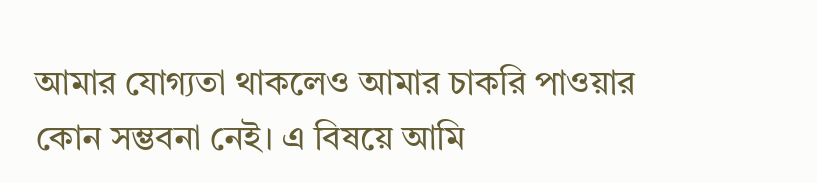আমার যোগ্যতা থাকলেও আমার চাকরি পাওয়ার কোন সম্ভবনা নেই। এ বিষয়ে আমি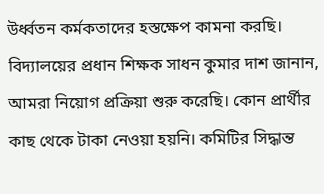উর্ধ্বতন কর্মকতাদের হস্তক্ষেপ কামনা করছি।
বিদ্যালয়ের প্রধান শিক্ষক সাধন কুমার দাশ জানান, আমরা নিয়োগ প্রক্রিয়া শুরু করেছি। কোন প্রার্থীর কাছ থেকে টাকা নেওয়া হয়নি। কমিটির সিদ্ধান্ত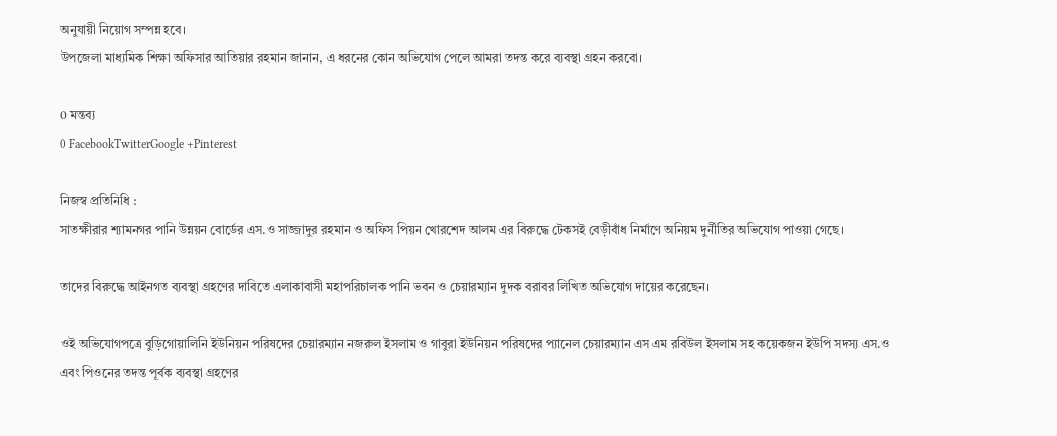অনুযায়ী নিয়োগ সম্পন্ন হবে।
উপজেলা মাধ্যমিক শিক্ষা অফিসার আতিয়ার রহমান জানান, এ ধরনের কোন অভিযোগ পেলে আমরা তদন্ত করে ব্যবস্থা গ্রহন করবো।

0 মন্তব্য
0 FacebookTwitterGoogle +Pinterest

নিজস্ব প্রতিনিধি :
সাতক্ষীরার শ্যামনগর পানি উন্নয়ন বোর্ডের এস.ও সাজ্জাদুর রহমান ও অফিস পিয়ন খোরশেদ আলম এর বিরুদ্ধে টেকসই বেড়ীবাঁধ নির্মাণে অনিয়ম দুর্নীতির অভিযোগ পাওয়া গেছে।

তাদের বিরুদ্ধে আইনগত ব্যবস্থা গ্রহণের দাবিতে এলাকাবাসী মহাপরিচালক পানি ভবন ও চেয়ারম্যান দুদক বরাবর লিখিত অভিযোগ দায়ের করেছেন।

ওই অভিযোগপত্রে বুড়িগোয়ালিনি ইউনিয়ন পরিষদের চেয়ারম্যান নজরুল ইসলাম ও গাবুরা ইউনিয়ন পরিষদের প্যানেল চেয়ারম্যান এস এম রবিউল ইসলাম সহ কয়েকজন ইউপি সদস্য এস.ও এবং পিওনের তদন্ত পূর্বক ব্যবস্থা গ্রহণের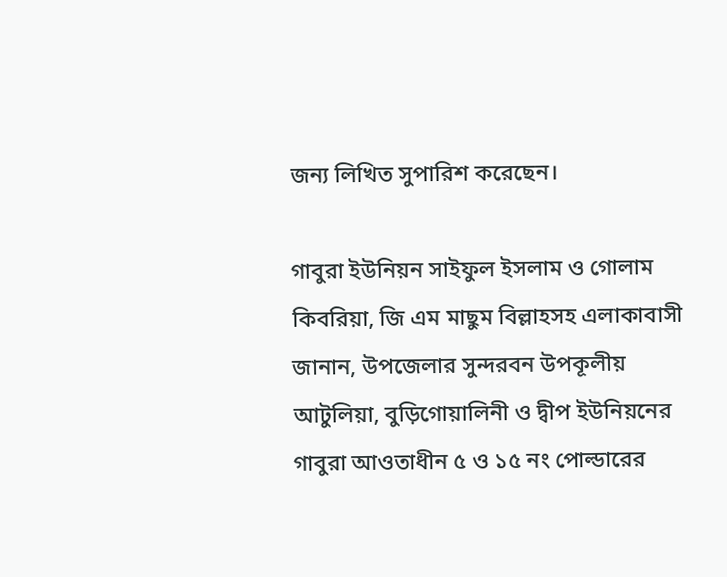জন্য লিখিত সুপারিশ করেছেন।

গাবুরা ইউনিয়ন সাইফুল ইসলাম ও গোলাম কিবরিয়া, জি এম মাছুম বিল্লাহসহ এলাকাবাসী জানান, উপজেলার সুন্দরবন উপকূলীয় আটুলিয়া, বুড়িগোয়ালিনী ও দ্বীপ ইউনিয়নের গাবুরা আওতাধীন ৫ ও ১৫ নং পোল্ডারের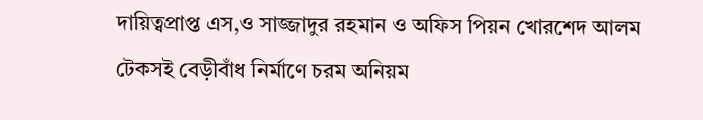দায়িত্বপ্রাপ্ত এস,ও সাজ্জাদুর রহমান ও অফিস পিয়ন খোরশেদ আলম টেকসই বেড়ীবাঁধ নির্মাণে চরম অনিয়ম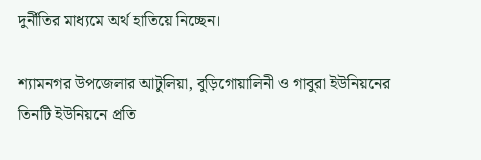দুর্নীতির মাধ্যমে অর্থ হাতিয়ে নিচ্ছেন।

শ্যামনগর উপজেলার আটুলিয়া, বুড়িগোয়ালিনী ও গাবুরা ইউনিয়নের তিনটি ইউনিয়নে প্রতি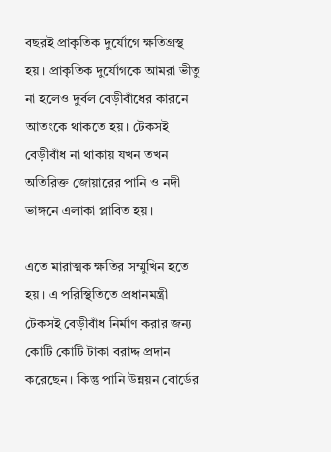বছরই প্রাকৃতিক দুর্যোগে ক্ষতিগ্রস্থ হয়। প্রাকৃতিক দুর্যোগকে আমরা ভীতু না হলেও দুর্বল বেড়ীবাঁধের কারনে আতংকে থাকতে হয়। টেকসই বেড়ীবাঁধ না থাকায় যখন তখন অতিরিক্ত জোয়ারের পানি ও নদী ভাঙ্গনে এলাকা প্লাবিত হয়।

এতে মারাত্মক ক্ষতির সম্মুখিন হতে হয়। এ পরিস্থিতিতে প্রধানমন্ত্রী টেকসই বেড়ীবাঁধ নির্মাণ করার জন্য কোটি কোটি টাকা বরাদ্দ প্রদান করেছেন। কিন্তু পানি উন্নয়ন বোর্ডের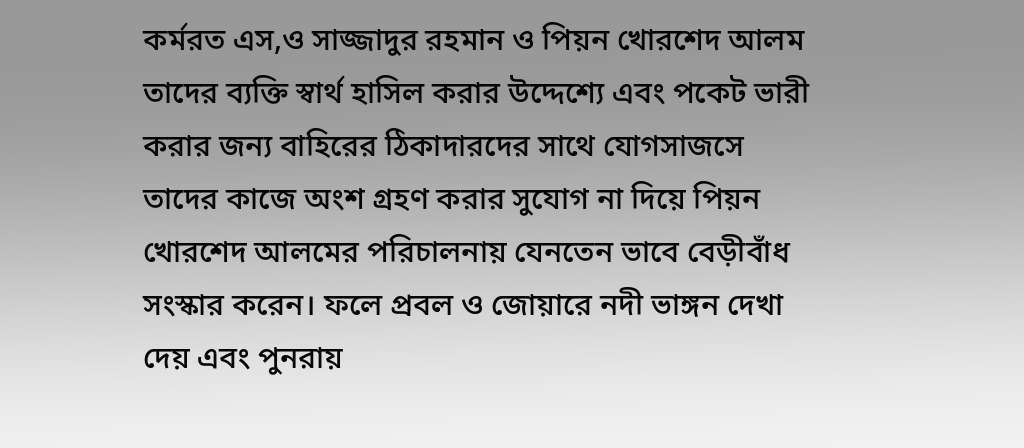কর্মরত এস,ও সাজ্জাদুর রহমান ও পিয়ন খোরশেদ আলম তাদের ব্যক্তি স্বার্থ হাসিল করার উদ্দেশ্যে এবং পকেট ভারী করার জন্য বাহিরের ঠিকাদারদের সাথে যোগসাজসে তাদের কাজে অংশ গ্রহণ করার সুযোগ না দিয়ে পিয়ন খোরশেদ আলমের পরিচালনায় যেনতেন ভাবে বেড়ীবাঁধ সংস্কার করেন। ফলে প্রবল ও জোয়ারে নদী ভাঙ্গন দেখা দেয় এবং পুনরায়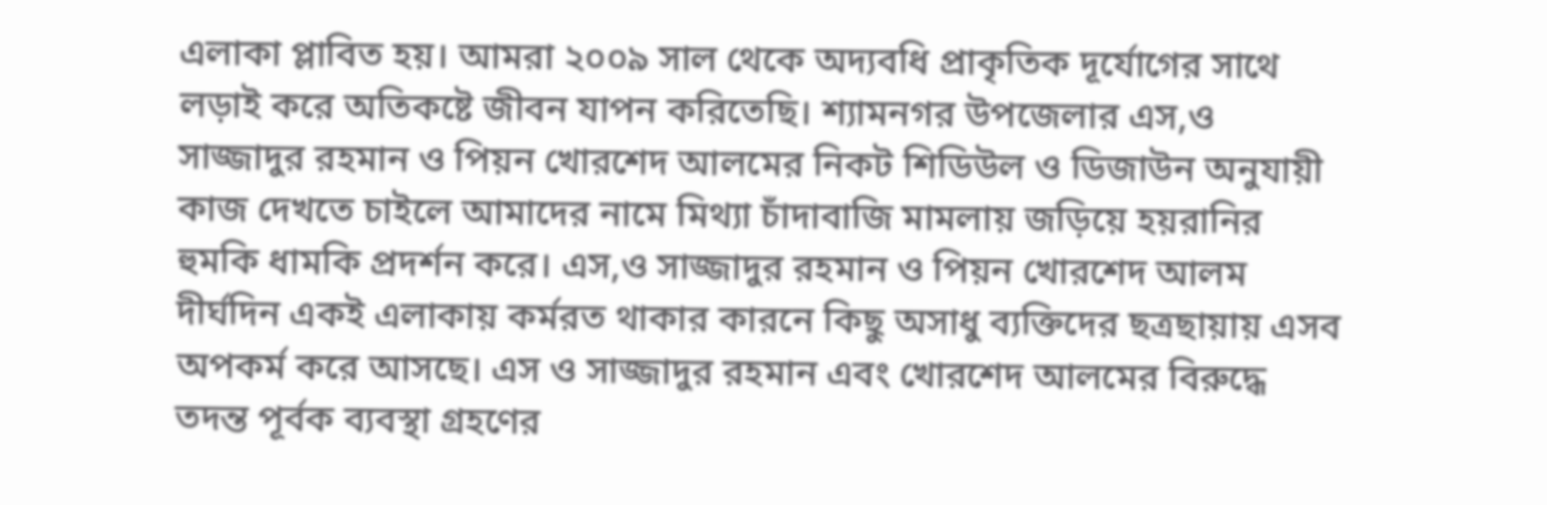এলাকা প্লাবিত হয়। আমরা ২০০৯ সাল থেকে অদ্যবধি প্রাকৃতিক দূর্যোগের সাথে লড়াই করে অতিকষ্টে জীবন যাপন করিতেছি। শ্যামনগর উপজেলার এস,ও সাজ্জাদুর রহমান ও পিয়ন খোরশেদ আলমের নিকট শিডিউল ও ডিজাউন অনুযায়ী কাজ দেখতে চাইলে আমাদের নামে মিথ্যা চাঁদাবাজি মামলায় জড়িয়ে হয়রানির হুমকি ধামকি প্রদর্শন করে। এস,ও সাজ্জাদুর রহমান ও পিয়ন খোরশেদ আলম দীর্ঘদিন একই এলাকায় কর্মরত থাকার কারনে কিছু অসাধু ব্যক্তিদের ছত্রছায়ায় এসব অপকর্ম করে আসছে। এস ও সাজ্জাদুর রহমান এবং খোরশেদ আলমের বিরুদ্ধে তদন্ত পূর্বক ব্যবস্থা গ্রহণের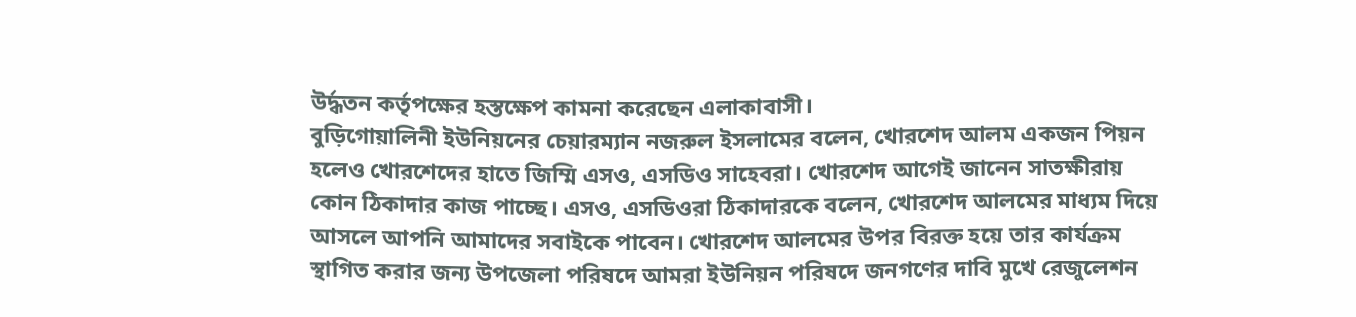উর্দ্ধতন কর্তৃপক্ষের হস্তক্ষেপ কামনা করেছেন এলাকাবাসী।
বুড়িগোয়ালিনী ইউনিয়নের চেয়ারম্যান নজরুল ইসলামের বলেন, খোরশেদ আলম একজন পিয়ন হলেও খোরশেদের হাতে জিম্মি এসও, এসডিও সাহেবরা। খোরশেদ আগেই জানেন সাতক্ষীরায় কোন ঠিকাদার কাজ পাচ্ছে। এসও, এসডিওরা ঠিকাদারকে বলেন, খোরশেদ আলমের মাধ্যম দিয়ে আসলে আপনি আমাদের সবাইকে পাবেন। খোরশেদ আলমের উপর বিরক্ত হয়ে তার কার্যক্রম স্থাগিত করার জন্য উপজেলা পরিষদে আমরা ইউনিয়ন পরিষদে জনগণের দাবি মুখে রেজুলেশন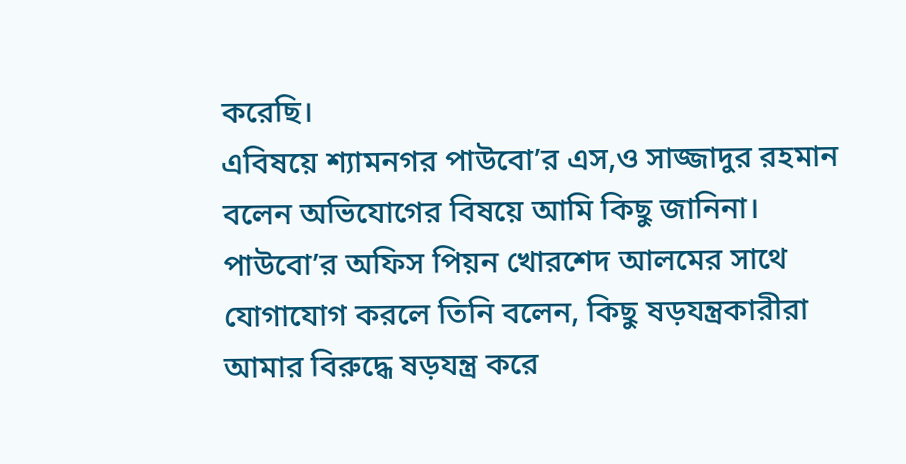করেছি।
এবিষয়ে শ্যামনগর পাউবো’র এস,ও সাজ্জাদুর রহমান বলেন অভিযোগের বিষয়ে আমি কিছু জানিনা।
পাউবো’র অফিস পিয়ন খোরশেদ আলমের সাথে যোগাযোগ করলে তিনি বলেন, কিছু ষড়যন্ত্রকারীরা আমার বিরুদ্ধে ষড়যন্ত্র করে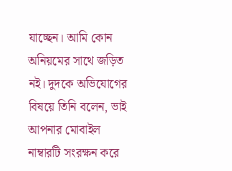যাচ্ছেন। আমি কোন অনিয়মের সাথে জড়িত নই। দুদকে অভিযোগের বিষয়ে তিনি বলেন, ভাই আপনার মোবাইল নাম্বারটি সংরক্ষন করে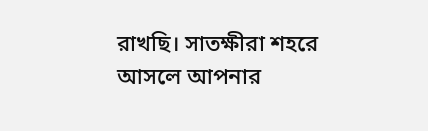রাখছি। সাতক্ষীরা শহরে আসলে আপনার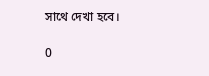সাথে দেখা হবে।

0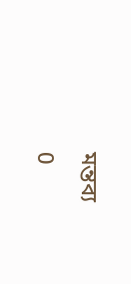মন্তব্য
0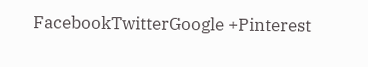FacebookTwitterGoogle +Pinterest